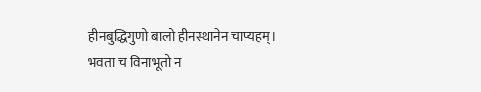हीनबुद्धिगुणो बालो हीनस्थानेन चाप्यहम्।
भवता च विनाभूतो न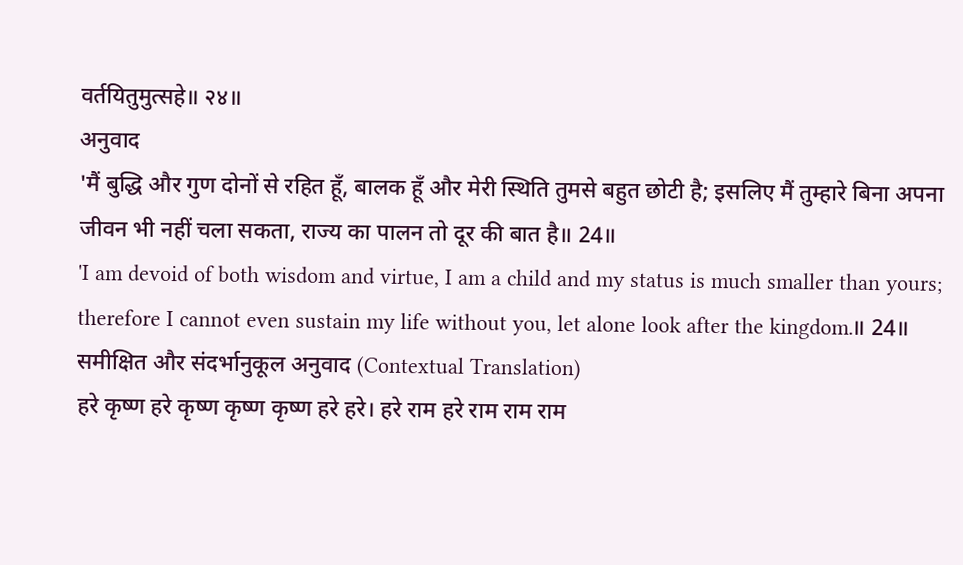वर्तयितुमुत्सहे॥ २४॥
अनुवाद
'मैं बुद्धि और गुण दोनों से रहित हूँ, बालक हूँ और मेरी स्थिति तुमसे बहुत छोटी है; इसलिए मैं तुम्हारे बिना अपना जीवन भी नहीं चला सकता, राज्य का पालन तो दूर की बात है॥ 24॥
'I am devoid of both wisdom and virtue, I am a child and my status is much smaller than yours; therefore I cannot even sustain my life without you, let alone look after the kingdom.॥ 24॥
समीक्षित और संदर्भानुकूल अनुवाद (Contextual Translation)
हरे कृष्ण हरे कृष्ण कृष्ण कृष्ण हरे हरे। हरे राम हरे राम राम राम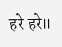हरे हरे॥